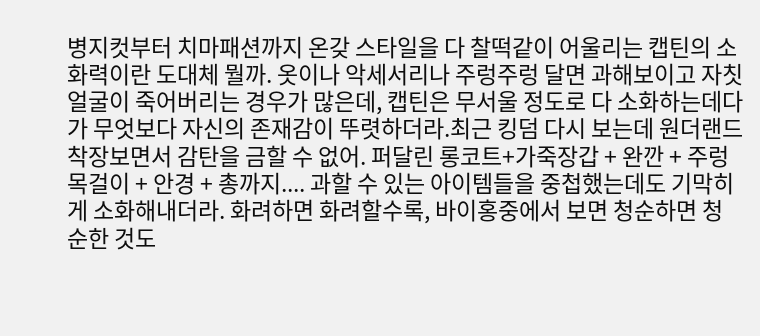병지컷부터 치마패션까지 온갖 스타일을 다 찰떡같이 어울리는 캡틴의 소화력이란 도대체 뭘까. 옷이나 악세서리나 주렁주렁 달면 과해보이고 자칫 얼굴이 죽어버리는 경우가 많은데, 캡틴은 무서울 정도로 다 소화하는데다가 무엇보다 자신의 존재감이 뚜렷하더라.최근 킹덤 다시 보는데 원더랜드 착장보면서 감탄을 금할 수 없어. 퍼달린 롱코트+가죽장갑 + 완깐 + 주렁목걸이 + 안경 + 총까지.... 과할 수 있는 아이템들을 중첩했는데도 기막히게 소화해내더라. 화려하면 화려할수록, 바이홍중에서 보면 청순하면 청순한 것도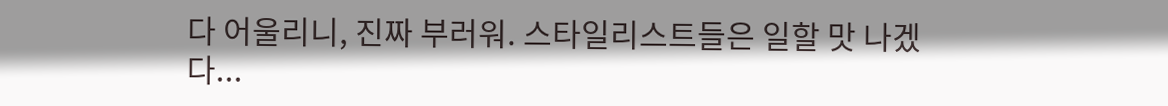다 어울리니, 진짜 부러워. 스타일리스트들은 일할 맛 나겠다...